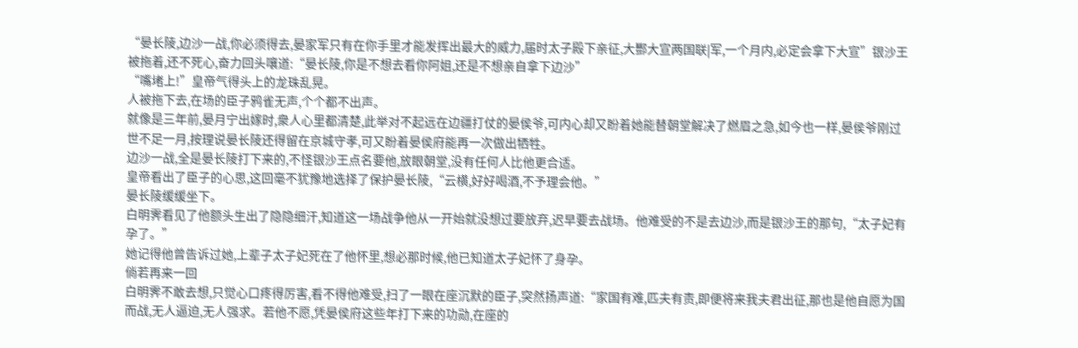“晏长陵,边沙一战,你必须得去,晏家军只有在你手里才能发挥出最大的威力,届时太子殿下亲征,大酆大宣两国联|军,一个月内,必定会拿下大宣”银沙王被拖着,还不死心,奋力回头嚷道:“晏长陵,你是不想去看你阿姐,还是不想亲自拿下边沙”
“嘴堵上!”皇帝气得头上的龙珠乱晃。
人被拖下去,在场的臣子鸦雀无声,个个都不出声。
就像是三年前,晏月宁出嫁时,衆人心里都清楚,此举对不起远在边疆打仗的晏侯爷,可内心却又盼着她能替朝堂解决了燃眉之急,如今也一样,晏侯爷刚过世不足一月,按理说晏长陵还得留在京城守孝,可又盼着晏侯府能再一次做出牺牲。
边沙一战,全是晏长陵打下来的,不怪银沙王点名要他,放眼朝堂,没有任何人比他更合适。
皇帝看出了臣子的心思,这回毫不犹豫地选择了保护晏长陵,“云横,好好喝酒,不予理会他。”
晏长陵缓缓坐下。
白明霁看见了他额头生出了隐隐细汗,知道这一场战争他从一开始就没想过要放弃,迟早要去战场。他难受的不是去边沙,而是银沙王的那句,“太子妃有孕了。”
她记得他曾告诉过她,上辈子太子妃死在了他怀里,想必那时候,他已知道太子妃怀了身孕。
倘若再来一回
白明霁不敢去想,只觉心口疼得厉害,看不得他难受,扫了一眼在座沉默的臣子,突然扬声道:“家国有难,匹夫有责,即便将来我夫君出征,那也是他自愿为国而战,无人逼迫,无人强求。若他不愿,凭晏侯府这些年打下来的功勋,在座的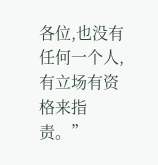各位,也没有任何一个人,有立场有资格来指责。”